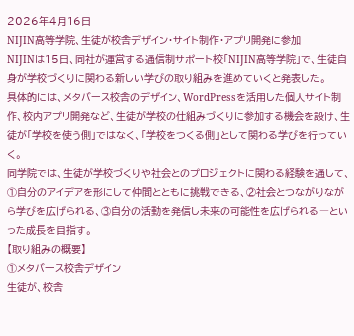2026年4月16日
NIJIN高等学院、生徒が校舎デザイン・サイト制作・アプリ開発に参加
NIJINは15日、同社が運営する通信制サポート校「NIJIN高等学院」で、生徒自身が学校づくりに関わる新しい学びの取り組みを進めていくと発表した。
具体的には、メタバース校舎のデザイン、WordPressを活用した個人サイト制作、校内アプリ開発など、生徒が学校の仕組みづくりに参加する機会を設け、生徒が「学校を使う側」ではなく、「学校をつくる側」として関わる学びを行っていく。
同学院では、生徒が学校づくりや社会とのプロジェクトに関わる経験を通して、①自分のアイデアを形にして仲間とともに挑戦できる、②社会とつながりながら学びを広げられる、③自分の活動を発信し未来の可能性を広げられる―といった成長を目指す。
【取り組みの概要】
①メタバース校舎デザイン
生徒が、校舎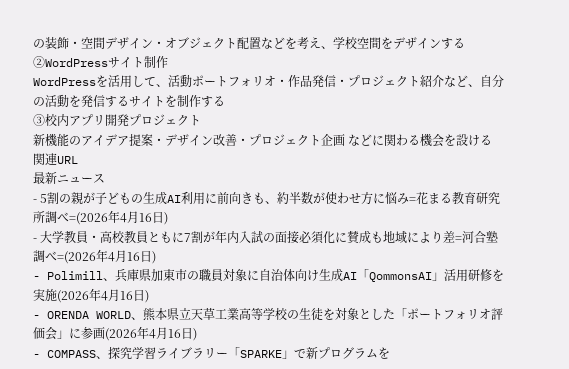の装飾・空間デザイン・オブジェクト配置などを考え、学校空間をデザインする
②WordPressサイト制作
WordPressを活用して、活動ポートフォリオ・作品発信・プロジェクト紹介など、自分の活動を発信するサイトを制作する
③校内アプリ開発プロジェクト
新機能のアイデア提案・デザイン改善・プロジェクト企画 などに関わる機会を設ける
関連URL
最新ニュース
- 5割の親が子どもの生成AI利用に前向きも、約半数が使わせ方に悩み=花まる教育研究所調べ=(2026年4月16日)
- 大学教員・高校教員ともに7割が年内入試の面接必須化に賛成も地域により差=河合塾調べ=(2026年4月16日)
- Polimill、兵庫県加東市の職員対象に自治体向け生成AI「QommonsAI」活用研修を実施(2026年4月16日)
- ORENDA WORLD、熊本県立天草工業高等学校の生徒を対象とした「ポートフォリオ評価会」に参画(2026年4月16日)
- COMPASS、探究学習ライブラリー「SPARKE」で新プログラムを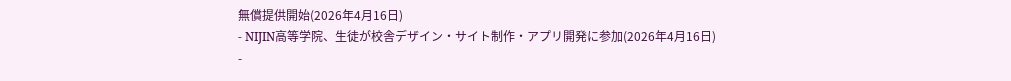無償提供開始(2026年4月16日)
- NIJIN高等学院、生徒が校舎デザイン・サイト制作・アプリ開発に参加(2026年4月16日)
-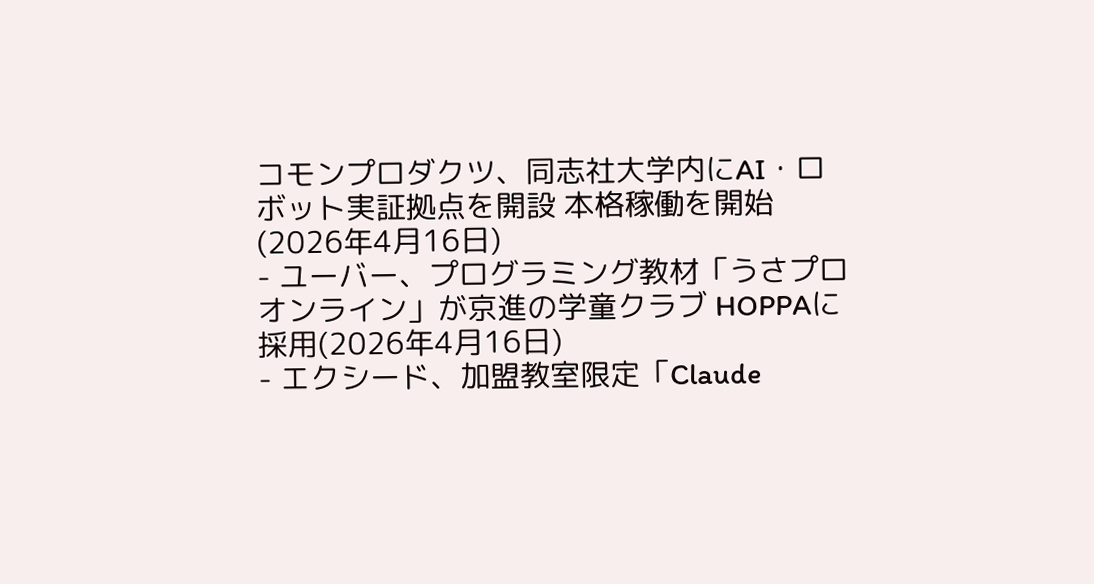コモンプロダクツ、同志社大学内にAI・ロボット実証拠点を開設 本格稼働を開始(2026年4月16日)
- ユーバー、プログラミング教材「うさプロオンライン」が京進の学童クラブ HOPPAに採用(2026年4月16日)
- エクシード、加盟教室限定「Claude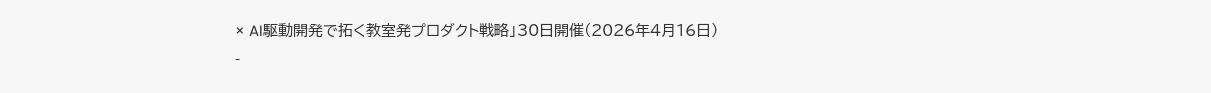× AI駆動開発で拓く教室発プロダクト戦略」30日開催(2026年4月16日)
-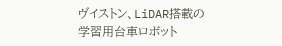ヴイストン、LiDAR搭載の学習用台車ロボット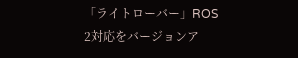「ライトローバー」ROS 2対応をバージョンア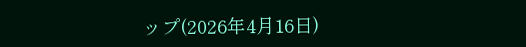ップ(2026年4月16日)